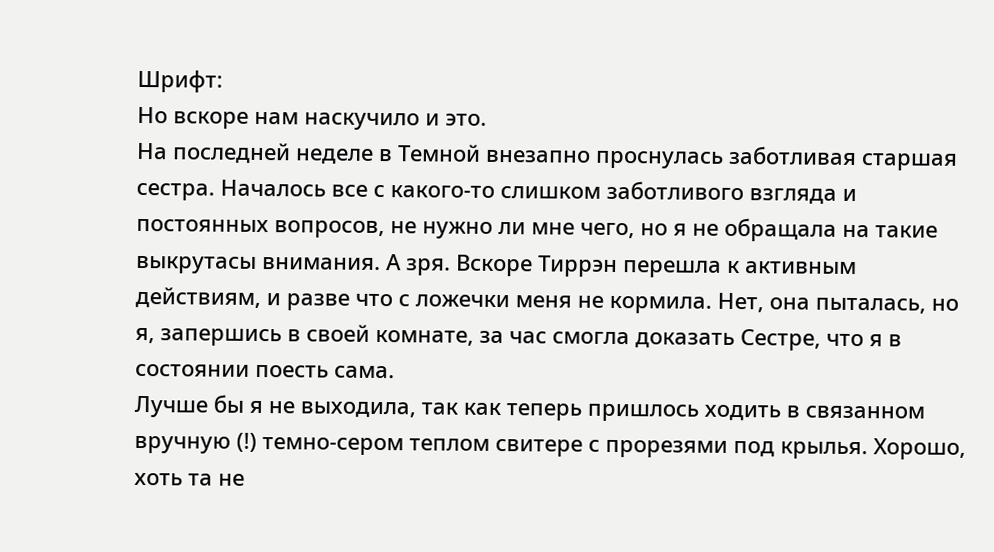Шрифт:
Но вскоре нам наскучило и это.
На последней неделе в Темной внезапно проснулась заботливая старшая сестра. Началось все с какого-то слишком заботливого взгляда и постоянных вопросов, не нужно ли мне чего, но я не обращала на такие выкрутасы внимания. А зря. Вскоре Тиррэн перешла к активным действиям, и разве что с ложечки меня не кормила. Нет, она пыталась, но я, запершись в своей комнате, за час смогла доказать Сестре, что я в состоянии поесть сама.
Лучше бы я не выходила, так как теперь пришлось ходить в связанном вручную (!) темно-сером теплом свитере с прорезями под крылья. Хорошо, хоть та не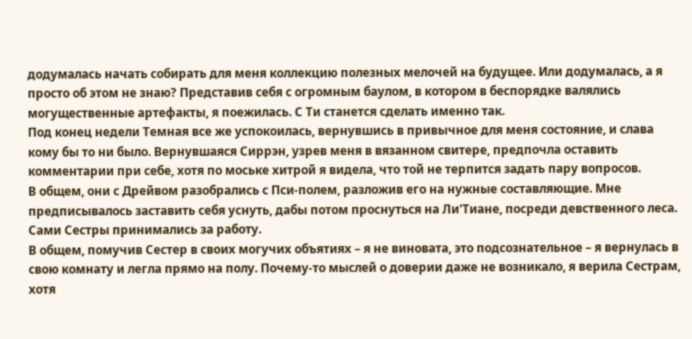додумалась начать собирать для меня коллекцию полезных мелочей на будущее. Или додумалась, а я просто об этом не знаю? Представив себя с огромным баулом, в котором в беспорядке валялись могущественные артефакты, я поежилась. С Ти станется сделать именно так.
Под конец недели Темная все же успокоилась, вернувшись в привычное для меня состояние, и слава кому бы то ни было. Вернувшаяся Сиррэн, узрев меня в вязанном свитере, предпочла оставить комментарии при себе, хотя по моське хитрой я видела, что той не терпится задать пару вопросов.
В общем, они с Дрейвом разобрались с Пси-полем, разложив его на нужные составляющие. Мне предписывалось заставить себя уснуть, дабы потом проснуться на Ли'Тиане, посреди девственного леса. Сами Сестры принимались за работу.
В общем, помучив Сестер в своих могучих объятиях – я не виновата, это подсознательное – я вернулась в свою комнату и легла прямо на полу. Почему-то мыслей о доверии даже не возникало, я верила Сестрам, хотя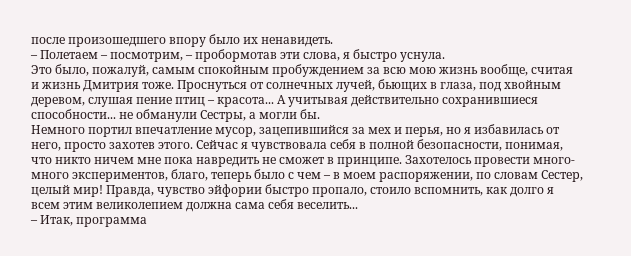после произошедшего впору было их ненавидеть.
– Полетаем – посмотрим, – пробормотав эти слова, я быстро уснула.
Это было, пожалуй, самым спокойным пробуждением за всю мою жизнь вообще, считая и жизнь Дмитрия тоже. Проснуться от солнечных лучей, бьющих в глаза, под хвойным деревом, слушая пение птиц – красота... А учитывая действительно сохранившиеся способности... не обманули Сестры, а могли бы.
Немного портил впечатление мусор, зацепившийся за мех и перья, но я избавилась от него, просто захотев этого. Сейчас я чувствовала себя в полной безопасности, понимая, что никто ничем мне пока навредить не сможет в принципе. Захотелось провести много-много экспериментов, благо, теперь было с чем – в моем распоряжении, по словам Сестер, целый мир! Правда, чувство эйфории быстро пропало, стоило вспомнить, как долго я всем этим великолепием должна сама себя веселить...
– Итак, программа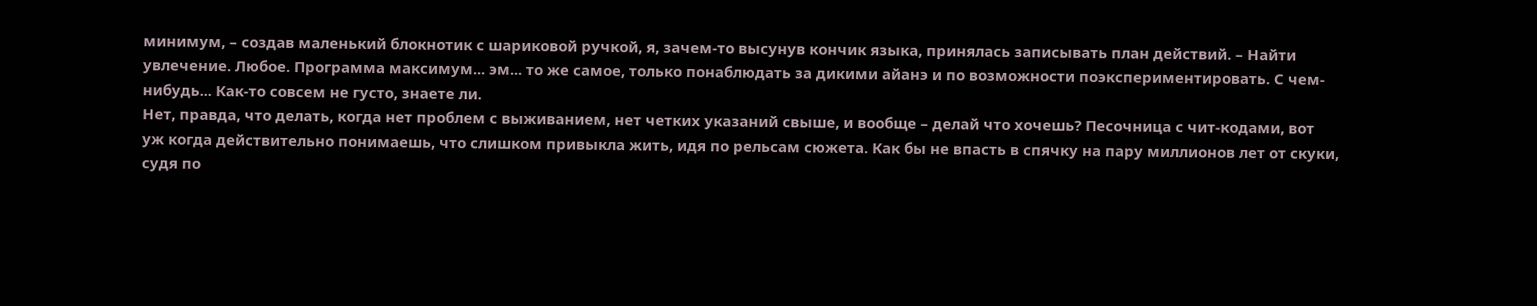минимум, – создав маленький блокнотик с шариковой ручкой, я, зачем-то высунув кончик языка, принялась записывать план действий. – Найти увлечение. Любое. Программа максимум... эм... то же самое, только понаблюдать за дикими айанэ и по возможности поэкспериментировать. С чем-нибудь... Как-то совсем не густо, знаете ли.
Нет, правда, что делать, когда нет проблем с выживанием, нет четких указаний свыше, и вообще – делай что хочешь? Песочница с чит-кодами, вот уж когда действительно понимаешь, что слишком привыкла жить, идя по рельсам сюжета. Как бы не впасть в спячку на пару миллионов лет от скуки, судя по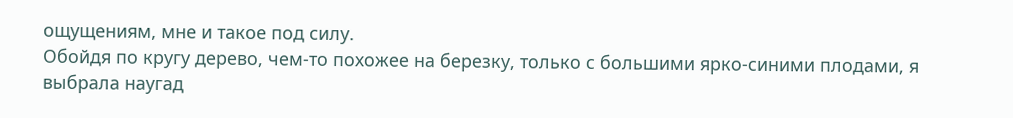ощущениям, мне и такое под силу.
Обойдя по кругу дерево, чем-то похожее на березку, только с большими ярко-синими плодами, я выбрала наугад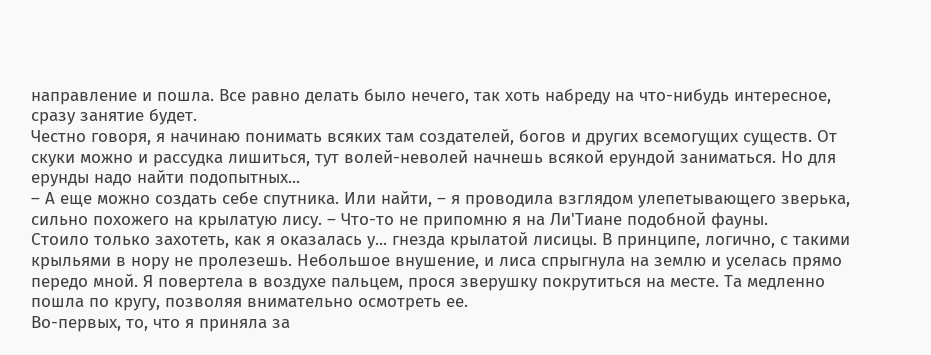направление и пошла. Все равно делать было нечего, так хоть набреду на что-нибудь интересное, сразу занятие будет.
Честно говоря, я начинаю понимать всяких там создателей, богов и других всемогущих существ. От скуки можно и рассудка лишиться, тут волей-неволей начнешь всякой ерундой заниматься. Но для ерунды надо найти подопытных...
– А еще можно создать себе спутника. Или найти, – я проводила взглядом улепетывающего зверька, сильно похожего на крылатую лису. – Что-то не припомню я на Ли'Тиане подобной фауны.
Стоило только захотеть, как я оказалась у... гнезда крылатой лисицы. В принципе, логично, с такими крыльями в нору не пролезешь. Небольшое внушение, и лиса спрыгнула на землю и уселась прямо передо мной. Я повертела в воздухе пальцем, прося зверушку покрутиться на месте. Та медленно пошла по кругу, позволяя внимательно осмотреть ее.
Во-первых, то, что я приняла за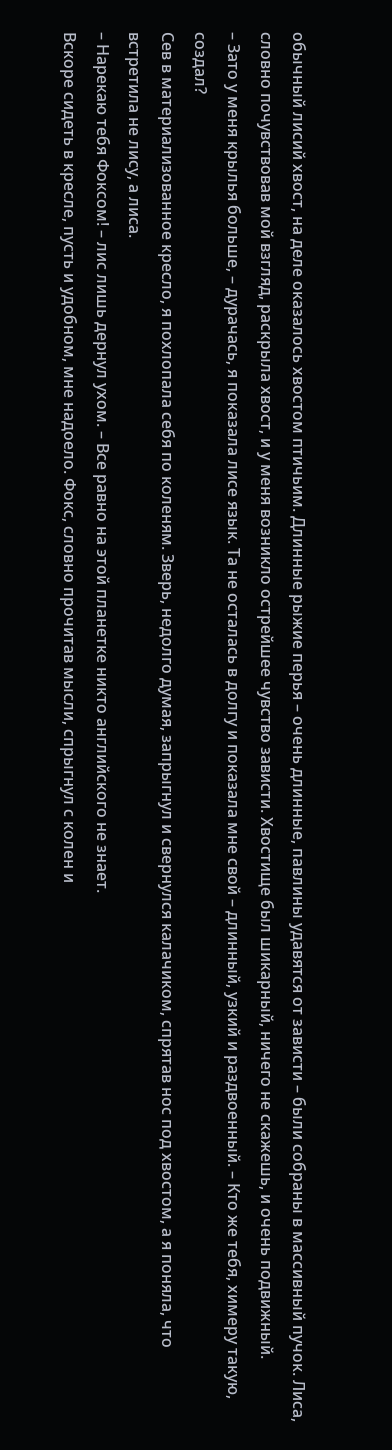обычный лисий хвост, на деле оказалось хвостом птичьим. Длинные рыжие перья – очень длинные, павлины удавятся от зависти – были собраны в массивный пучок. Лиса, словно почувствовав мой взгляд, раскрыла хвост, и у меня возникло острейшее чувство зависти. Хвостище был шикарный, ничего не скажешь, и очень подвижный.
– Зато у меня крылья больше, – дурачась, я показала лисе язык. Та не осталась в долгу и показала мне свой – длинный, узкий и раздвоенный. – Кто же тебя, химеру такую, создал?
Сев в материализованное кресло, я похлопала себя по коленям. Зверь, недолго думая, запрыгнул и свернулся калачиком, спрятав нос под хвостом, а я поняла, что встретила не лису, а лиса.
– Нарекаю тебя Фоксом! – лис лишь дернул ухом. – Все равно на этой планетке никто английского не знает.
Вскоре сидеть в кресле, пусть и удобном, мне надоело. Фокс, словно прочитав мысли, спрыгнул с колен и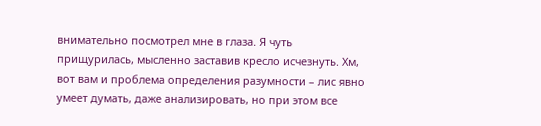внимательно посмотрел мне в глаза. Я чуть прищурилась, мысленно заставив кресло исчезнуть. Хм, вот вам и проблема определения разумности – лис явно умеет думать, даже анализировать, но при этом все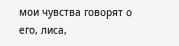мои чувства говорят о его, лиса,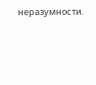неразумности.